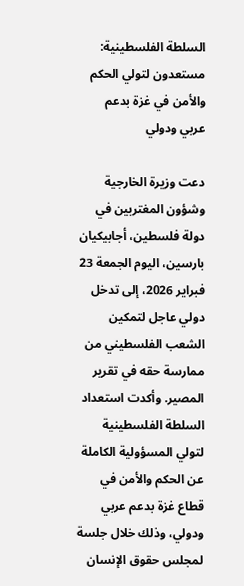السلطة الفلسطينية: مستعدون لتولي الحكم والأمن في غزة بدعم عربي ودولي

دعت وزيرة الخارجية وشؤون المغتربين في دولة فلسطين، أجابيكيان بارسين، اليوم الجمعة 23 فبراير 2026، إلى تدخل دولي عاجل لتمكين الشعب الفلسطيني من ممارسة حقه في تقرير المصير. وأكدت استعداد السلطة الفلسطينية لتولي المسؤولية الكاملة عن الحكم والأمن في قطاع غزة بدعم عربي ودولي، وذلك خلال جلسة لمجلس حقوق الإنسان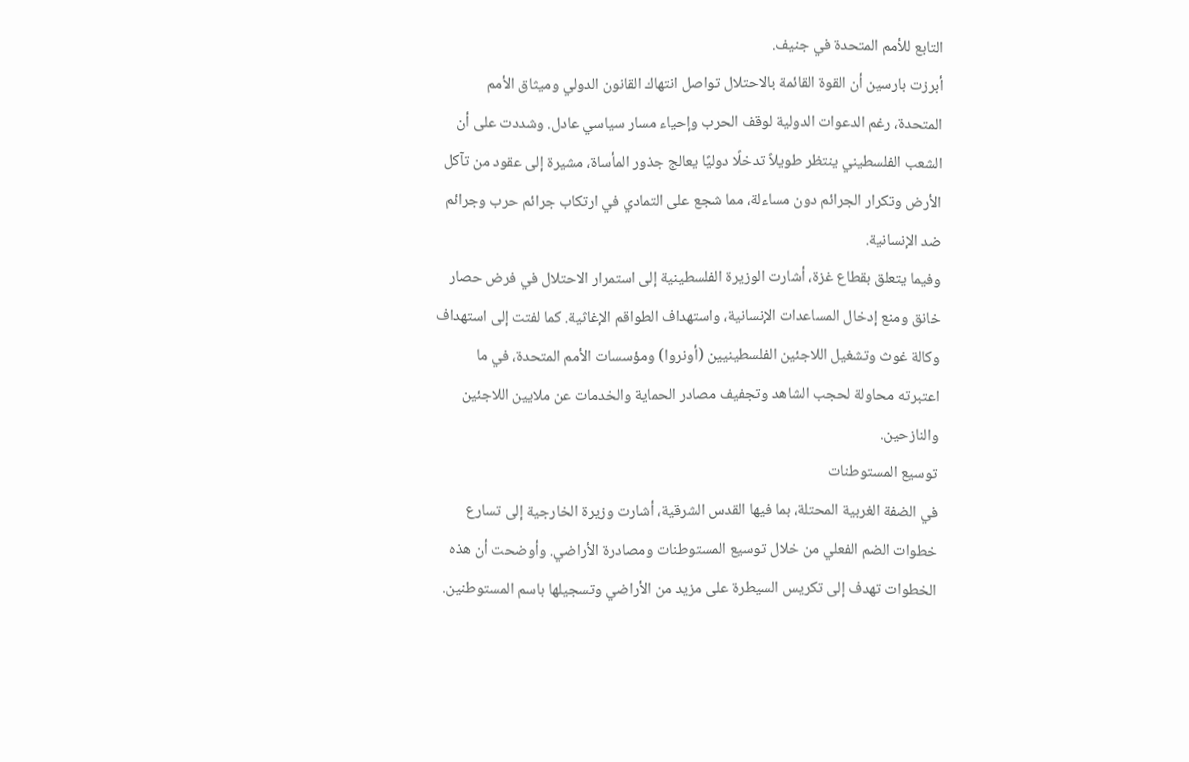التابع للأمم المتحدة في جنيف.
أبرزت بارسين أن القوة القائمة بالاحتلال تواصل انتهاك القانون الدولي وميثاق الأمم المتحدة، رغم الدعوات الدولية لوقف الحرب وإحياء مسار سياسي عادل. وشددت على أن الشعب الفلسطيني ينتظر طويلاً تدخلًا دوليًا يعالج جذور المأساة، مشيرة إلى عقود من تآكل الأرض وتكرار الجرائم دون مساءلة، مما شجع على التمادي في ارتكاب جرائم حرب وجرائم ضد الإنسانية.
وفيما يتعلق بقطاع غزة، أشارت الوزيرة الفلسطينية إلى استمرار الاحتلال في فرض حصار خانق ومنع إدخال المساعدات الإنسانية، واستهداف الطواقم الإغاثية. كما لفتت إلى استهداف وكالة غوث وتشغيل اللاجئين الفلسطينيين (أونروا) ومؤسسات الأمم المتحدة، في ما اعتبرته محاولة لحجب الشاهد وتجفيف مصادر الحماية والخدمات عن ملايين اللاجئين والنازحين.
توسيع المستوطنات
في الضفة الغربية المحتلة، بما فيها القدس الشرقية، أشارت وزيرة الخارجية إلى تسارع خطوات الضم الفعلي من خلال توسيع المستوطنات ومصادرة الأراضي. وأوضحت أن هذه الخطوات تهدف إلى تكريس السيطرة على مزيد من الأراضي وتسجيلها باسم المستوطنين.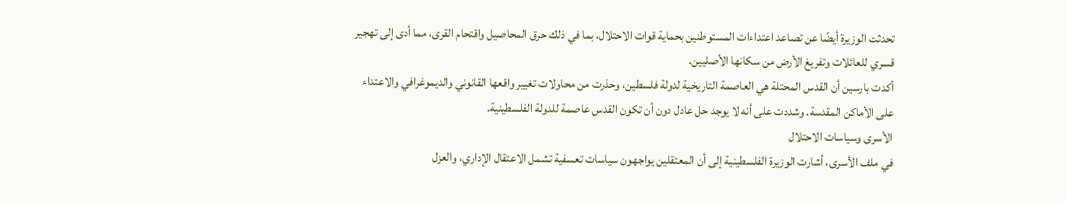تحدثت الوزيرة أيضًا عن تصاعد اعتداءات المستوطنين بحماية قوات الاحتلال، بما في ذلك حرق المحاصيل واقتحام القرى، مما أدى إلى تهجير قسري للعائلات وتفريغ الأرض من سكانها الأصليين.
أكدت بارسين أن القدس المحتلة هي العاصمة التاريخية لدولة فلسطين، وحذرت من محاولات تغيير واقعها القانوني والديموغرافي والاعتداء على الأماكن المقدسة. وشددت على أنه لا يوجد حل عادل دون أن تكون القدس عاصمة للدولة الفلسطينية.
الأسرى وسياسات الاحتلال
في ملف الأسرى، أشارت الوزيرة الفلسطينية إلى أن المعتقلين يواجهون سياسات تعسفية تشمل الاعتقال الإداري، والعزل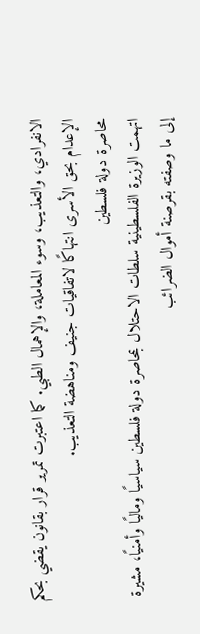الانفرادي، والتعذيب، وسوء المعاملة، والإهمال الطبي. كما اعتبرت تمرير قرار بقانون يقضي بحكم الإعدام بحق الأسرى انتهاكًا لاتفاقيات جنيف ومناهضة التعذيب.
محاصرة دولة فلسطين
اتهمت الوزيرة الفلسطينية سلطات الاحتلال بمحاصرة دولة فلسطين سياسيًا وماليًا وأمنيًا، مشيرة إلى ما وصفته بقرصنة أموال الضرائب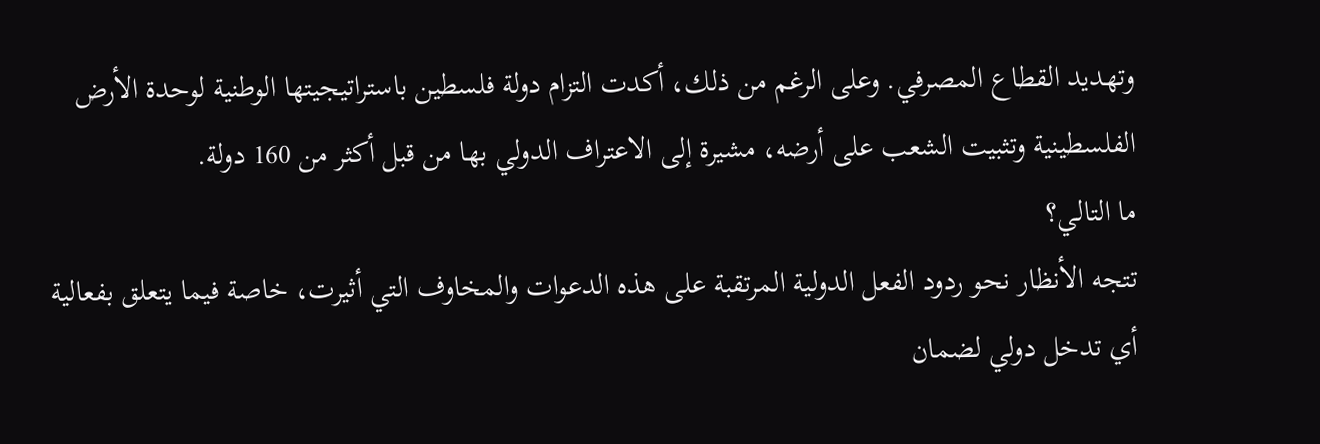وتهديد القطاع المصرفي. وعلى الرغم من ذلك، أكدت التزام دولة فلسطين باستراتيجيتها الوطنية لوحدة الأرض الفلسطينية وتثبيت الشعب على أرضه، مشيرة إلى الاعتراف الدولي بها من قبل أكثر من 160 دولة.
ما التالي؟
تتجه الأنظار نحو ردود الفعل الدولية المرتقبة على هذه الدعوات والمخاوف التي أثيرت، خاصة فيما يتعلق بفعالية أي تدخل دولي لضمان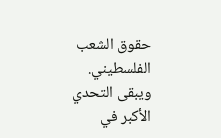حقوق الشعب الفلسطيني. ويبقى التحدي الأكبر في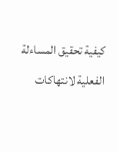كيفية تحقيق المساءلة الفعلية لانتهاكات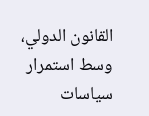القانون الدولي، وسط استمرار سياسات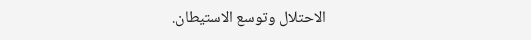الاحتلال وتوسع الاستيطان.